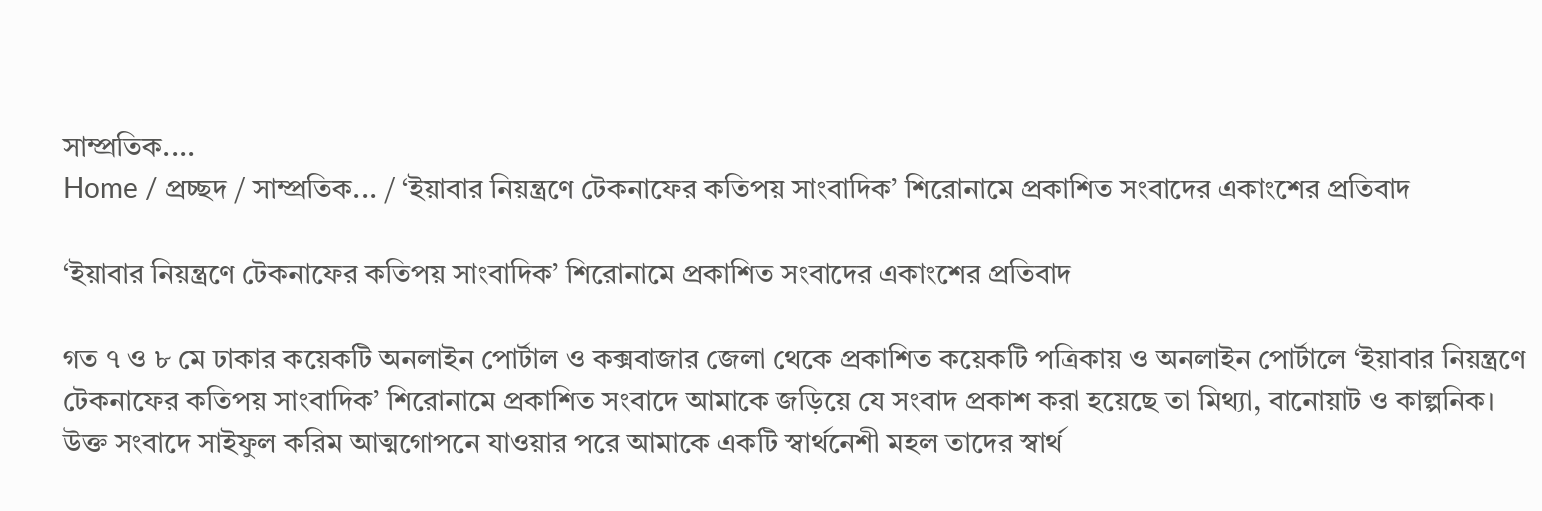সাম্প্রতিক....
Home / প্রচ্ছদ / সাম্প্রতিক... / ‘ইয়াবার নিয়ন্ত্রণে টেকনাফের কতিপয় সাংবাদিক’ শিরোনামে প্রকাশিত সংবাদের একাংশের প্রতিবাদ

‘ইয়াবার নিয়ন্ত্রণে টেকনাফের কতিপয় সাংবাদিক’ শিরোনামে প্রকাশিত সংবাদের একাংশের প্রতিবাদ

গত ৭ ও ৮ মে ঢাকার কয়েকটি অনলাইন পোর্টাল ও কক্সবাজার জেলা থেকে প্রকাশিত কয়েকটি পত্রিকায় ও অনলাইন পোর্টালে ‘ইয়াবার নিয়ন্ত্রণে টেকনাফের কতিপয় সাংবাদিক’ শিরোনামে প্রকাশিত সংবাদে আমাকে জড়িয়ে যে সংবাদ প্রকাশ করা হয়েছে তা মিথ্যা, বানোয়াট ও কাল্পনিক। উক্ত সংবাদে সাইফুল করিম আত্মগোপনে যাওয়ার পরে আমাকে একটি স্বার্থনেশী মহল তাদের স্বার্থ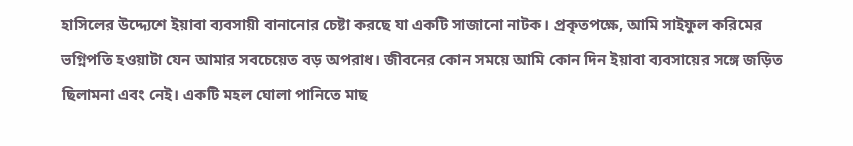হাসিলের উদ্দ্যেশে ইয়াবা ব্যবসায়ী বানানোর চেষ্টা করছে যা একটি সাজানো নাটক। প্রকৃতপক্ষে, আমি সাইফুল করিমের ভগ্নিপতি হওয়াটা যেন আমার সবচেয়েত বড় অপরাধ। জীবনের কোন সময়ে আমি কোন দিন ইয়াবা ব্যবসায়ের সঙ্গে জড়িত ছিলামনা এবং নেই। একটি মহল ঘোলা পানিতে মাছ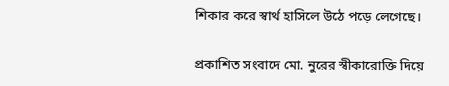শিকার করে স্বার্থ হাসিলে উঠে পড়ে লেগেছে।

প্রকাশিত সংবাদে মো. নুরের স্বীকারোক্তি দিয়ে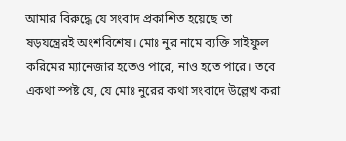আমার বিরুদ্ধে যে সংবাদ প্রকাশিত হয়েছে তা ষড়যন্ত্রেরই অংশবিশেষ। মোঃ নুর নামে ব্যক্তি সাইফুল করিমের ম্যানেজার হতেও পারে, নাও হতে পারে। তবে একথা স্পষ্ট যে, যে মোঃ নুরের কথা সংবাদে উল্লেখ করা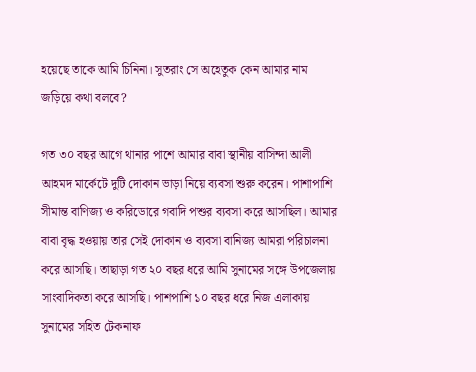হয়েছে তাকে আমি চিনিনা। সুতরাং সে অহেতুক কেন আমার নাম জড়িয়ে কথা বলবে?

গত ৩০ বছর আগে থানার পাশে আমার বাবা স্থানীয় বাসিন্দা আলী আহমদ মার্কেটে দুটি দোকান ভাড়া নিয়ে ব্যবসা শুরু করেন। পাশাপাশি সীমান্ত বাণিজ্য ও করিডোরে গবাদি পশুর ব্যবসা করে আসছিল। আমার বাবা বৃদ্ধ হওয়ায় তার সেই দোকান ও ব্যবসা বানিজ্য আমরা পরিচালনা করে আসছি। তাছাড়া গত ২০ বছর ধরে আমি সুনামের সঙ্গে উপজেলায় সাংবাদিকতা করে আসছি। পাশপাশি ১০ বছর ধরে নিজ এলাকায় সুনামের সহিত টেকনাফ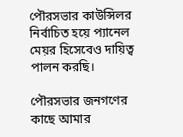পৌরসভার কাউন্সিলর নির্বাচিত হয়ে প্যানেল মেয়র হিসেবেও দায়িত্ব পালন করছি।

পৌরসভার জনগণের কাছে আমার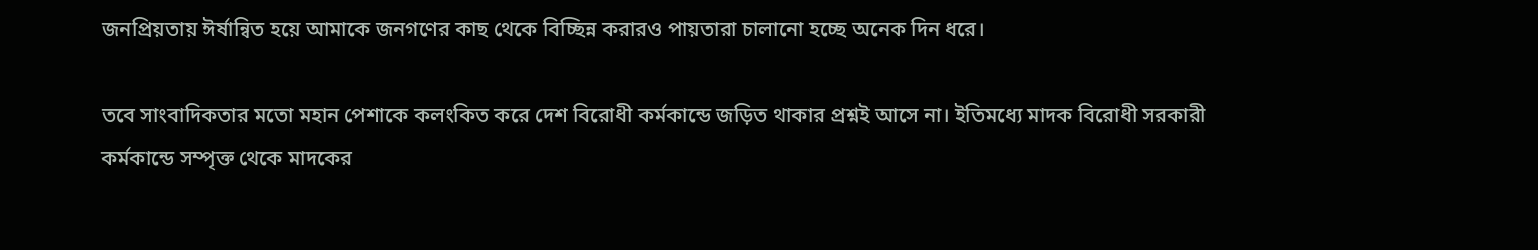জনপ্রিয়তায় ঈর্ষান্বিত হয়ে আমাকে জনগণের কাছ থেকে বিচ্ছিন্ন করারও পায়তারা চালানো হচ্ছে অনেক দিন ধরে।

তবে সাংবাদিকতার মতো মহান পেশাকে কলংকিত করে দেশ বিরোধী কর্মকান্ডে জড়িত থাকার প্রশ্নই আসে না। ইতিমধ্যে মাদক বিরোধী সরকারী কর্মকান্ডে সম্পৃক্ত থেকে মাদকের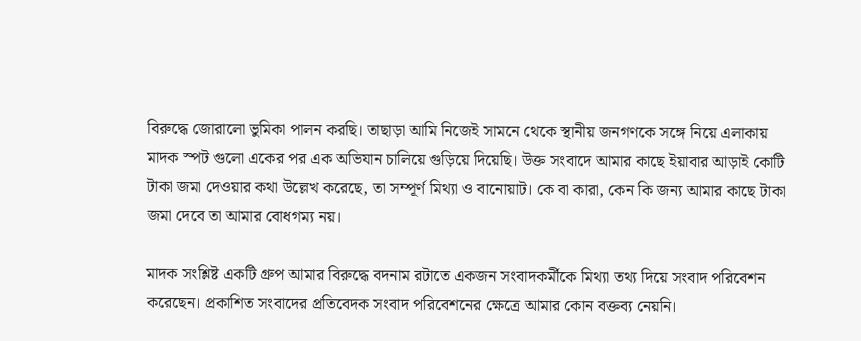বিরুদ্ধে জোরালো ভুমিকা পালন করছি। তাছাড়া আমি নিজেই সামনে থেকে স্থানীয় জনগণকে সঙ্গে নিয়ে এলাকায় মাদক স্পট গুলো একের পর এক অভিযান চালিয়ে গুড়িয়ে দিয়েছি। উক্ত সংবাদে আমার কাছে ইয়াবার আড়াই কোটি টাকা জমা দেওয়ার কথা উল্লেখ করেছে, তা সম্পূর্ণ মিথ্যা ও বানোয়াট। কে বা কারা, কেন কি জন্য আমার কাছে টাকা জমা দেবে তা আমার বোধগম্য নয়।

মাদক সংশ্লিষ্ট একটি গ্রুপ আমার বিরুদ্ধে বদনাম রটাতে একজন সংবাদকর্মীকে মিথ্যা তথ্য দিয়ে সংবাদ পরিবেশন করেছেন। প্রকাশিত সংবাদের প্রতিবেদক সংবাদ পরিবেশনের ক্ষেত্রে আমার কোন বক্তব্য নেয়নি।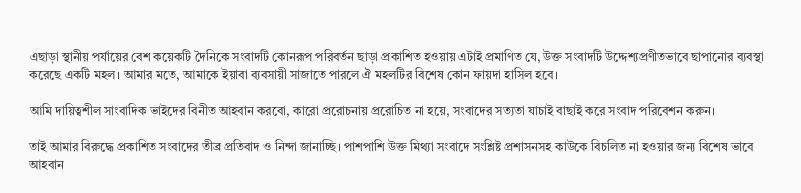এছাড়া স্থানীয় পর্যায়ের বেশ কয়েকটি দৈনিকে সংবাদটি কোনরূপ পরিবর্তন ছাড়া প্রকাশিত হওয়ায় এটাই প্রমাণিত যে, উক্ত সংবাদটি উদ্দেশ্যপ্রণীতভাবে ছাপানোর ব্যবস্থা করেছে একটি মহল। আমার মতে, আমাকে ইয়াবা ব্যবসায়ী সাজাতে পারলে ঐ মহলটির বিশেষ কোন ফায়দা হাসিল হবে।

আমি দায়িত্বশীল সাংবাদিক ভাইদের বিনীত আহবান করবো, কারো প্ররোচনায় প্ররোচিত না হয়ে, সংবাদের সত্যতা যাচাই বাছাই করে সংবাদ পরিবেশন করুন।

তাই আমার বিরুদ্ধে প্রকাশিত সংবাদের তীব্র প্রতিবাদ ও নিন্দা জানাচ্ছি। পাশপাশি উক্ত মিথ্যা সংবাদে সংশ্লিষ্ট প্রশাসনসহ কাউকে বিচলিত না হওয়ার জন্য বিশেষ ভাবে আহবান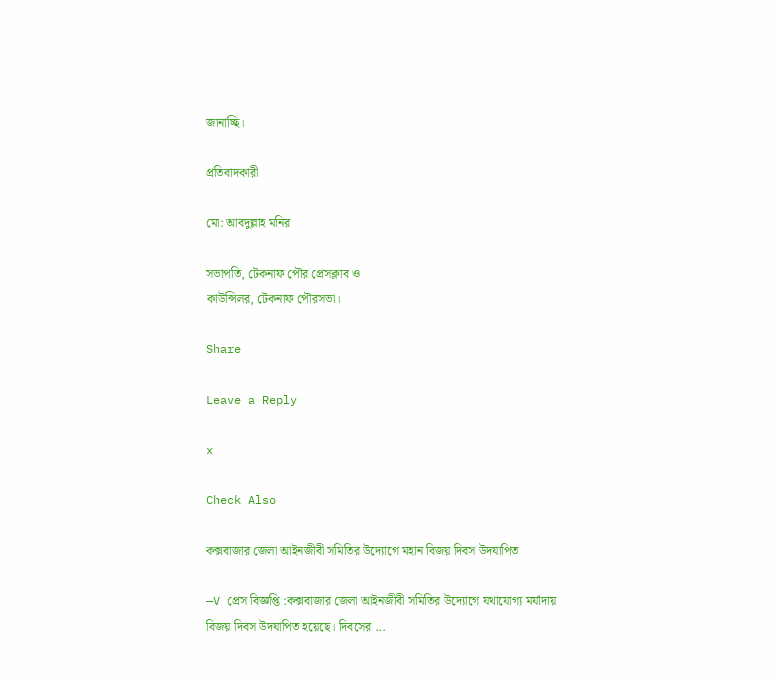জানাচ্ছি।

প্রতিবাদকারী

মো: আবদুল্লাহ মনির

সভাপতি, টেকনাফ পৌর প্রেসক্লাব ও
কাউন্সিলর, টেকনাফ পৌরসভা।

Share

Leave a Reply

x

Check Also

কক্সবাজার জেলা আইনজীবী সমিতির উদ্যোগে মহান বিজয় দিবস উদযাপিত

—V প্রেস বিজ্ঞপ্তি :কক্সবাজার জেলা আইনজীবী সমিতির উদ্যোগে যথাযোগ্য মর্যাদায় বিজয় দিবস উদযাপিত হয়েছে। দিবসের ...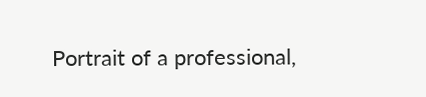Portrait of a professional,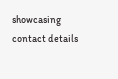showcasing contact details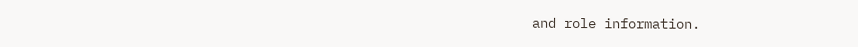and role information.